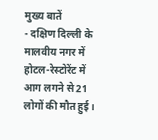मुख्य बातें
- दक्षिण दिल्ली के मालवीय नगर में होटल-रेस्टोरेंट में आग लगने से 21 लोगों की मौत हुई।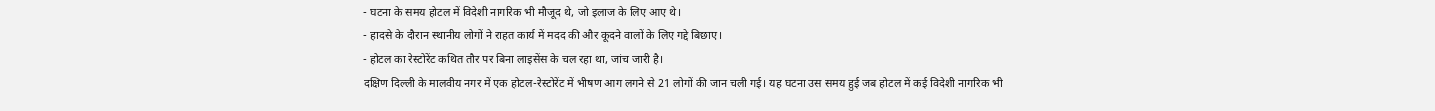- घटना के समय होटल में विदेशी नागरिक भी मौजूद थे, जो इलाज के लिए आए थे।
- हादसे के दौरान स्थानीय लोगों ने राहत कार्य में मदद की और कूदने वालों के लिए गद्दे बिछाए।
- होटल का रेस्टोरेंट कथित तौर पर बिना लाइसेंस के चल रहा था, जांच जारी है।
दक्षिण दिल्ली के मालवीय नगर में एक होटल-रेस्टोरेंट में भीषण आग लगने से 21 लोगों की जान चली गई। यह घटना उस समय हुई जब होटल में कई विदेशी नागरिक भी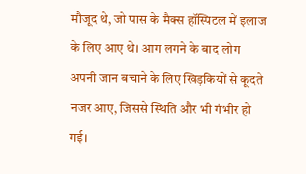मौजूद थे, जो पास के मैक्स हॉस्पिटल में इलाज के लिए आए थे। आग लगने के बाद लोग अपनी जान बचाने के लिए खिड़कियों से कूदते नजर आए, जिससे स्थिति और भी गंभीर हो गई।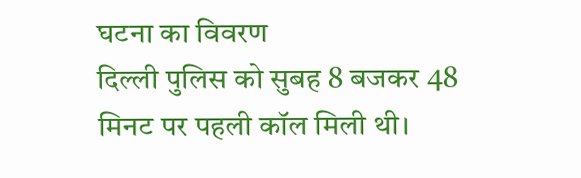घटना का विवरण
दिल्ली पुलिस को सुबह 8 बजकर 48 मिनट पर पहली कॉल मिली थी।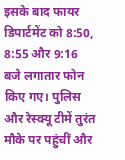इसके बाद फायर डिपार्टमेंट को 8:50, 8:55 और 9:16 बजे लगातार फोन किए गए। पुलिस और रेस्क्यू टीमें तुरंत मौके पर पहुंचीं और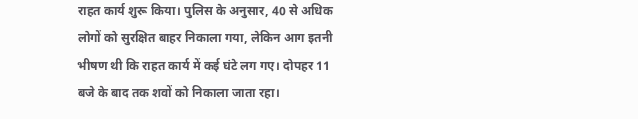राहत कार्य शुरू किया। पुलिस के अनुसार, 40 से अधिक लोगों को सुरक्षित बाहर निकाला गया, लेकिन आग इतनी भीषण थी कि राहत कार्य में कई घंटे लग गए। दोपहर 11 बजे के बाद तक शवों को निकाला जाता रहा।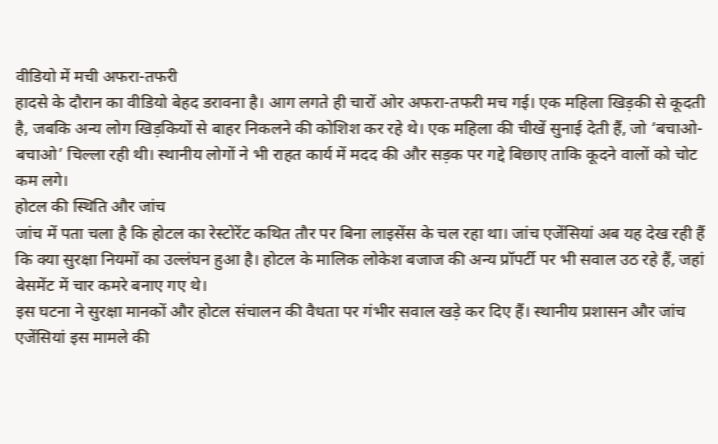वीडियो में मची अफरा-तफरी
हादसे के दौरान का वीडियो बेहद डरावना है। आग लगते ही चारों ओर अफरा-तफरी मच गई। एक महिला खिड़की से कूदती है, जबकि अन्य लोग खिड़कियों से बाहर निकलने की कोशिश कर रहे थे। एक महिला की चीखें सुनाई देती हैं, जो ‘बचाओ-बचाओ’ चिल्ला रही थी। स्थानीय लोगों ने भी राहत कार्य में मदद की और सड़क पर गद्दे बिछाए ताकि कूदने वालों को चोट कम लगे।
होटल की स्थिति और जांच
जांच में पता चला है कि होटल का रेस्टोरेंट कथित तौर पर बिना लाइसेंस के चल रहा था। जांच एजेंसियां अब यह देख रही हैं कि क्या सुरक्षा नियमों का उल्लंघन हुआ है। होटल के मालिक लोकेश बजाज की अन्य प्रॉपर्टी पर भी सवाल उठ रहे हैं, जहां बेसमेंट में चार कमरे बनाए गए थे।
इस घटना ने सुरक्षा मानकों और होटल संचालन की वैधता पर गंभीर सवाल खड़े कर दिए हैं। स्थानीय प्रशासन और जांच एजेंसियां इस मामले की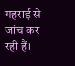गहराई से जांच कर रही हैं।